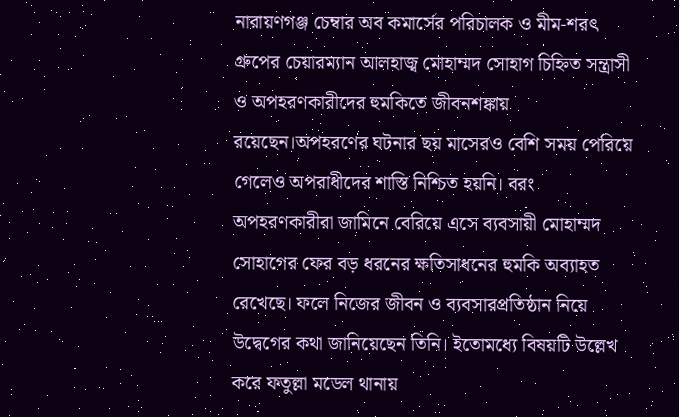নারায়ণগঞ্জ চেম্বার অব কমার্সের পরিচালক ও মীম-শরৎ গ্রুপের চেয়ারম্যান আলহাজ্ব মোহাম্মদ সোহাগ চিহ্নিত সন্ত্রাসী ও অপহরণকারীদের হুমকিতে জীবনশঙ্কায় রয়েছেন।অপহরণের ঘটনার ছয় মাসেরও বেশি সময় পেরিয়ে গেলেও অপরাধীদের শাস্তি নিশ্চিত হয়নি। বরং অপহরণকারীরা জামিনে বেরিয়ে এসে ব্যবসায়ী মোহাম্মদ সোহাগের ফের বড় ধরনের ক্ষতিসাধনের হুমকি অব্যাহত রেখেছে। ফলে নিজের জীবন ও ব্যবসারপ্রতিষ্ঠান নিয়ে উদ্বেগের কথা জানিয়েছেন তিনি। ইতোমধ্যে বিষয়টি উল্লেখ করে ফতুল্লা মডেল থানায়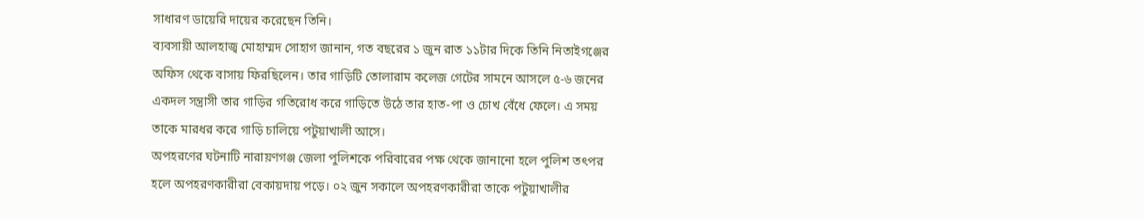সাধারণ ডায়েরি দায়ের করেছেন তিনি।
ব্যবসায়ী আলহাজ্ব মোহাম্মদ সোহাগ জানান, গত বছরের ১ জুন রাত ১১টার দিকে তিনি নিতাইগঞ্জের অফিস থেকে বাসায় ফিরছিলেন। তার গাড়িটি তোলারাম কলেজ গেটের সামনে আসলে ৫-৬ জনের একদল সন্ত্রাসী তার গাড়ির গতিরোধ করে গাড়িতে উঠে তার হাত-পা ও চোখ বেঁধে ফেলে। এ সময় তাকে মারধর করে গাড়ি চালিয়ে পটুয়াখালী আসে।
অপহরণের ঘটনাটি নারায়ণগঞ্জ জেলা পুলিশকে পরিবারের পক্ষ থেকে জানানো হলে পুলিশ তৎপর হলে অপহরণকারীরা বেকায়দায় পড়ে। ০২ জুন সকালে অপহরণকারীরা তাকে পটুয়াখালীর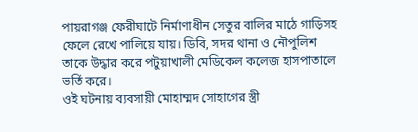পায়রাগঞ্জ ফেরীঘাটে নির্মাণাধীন সেতুর বালির মাঠে গাড়িসহ ফেলে রেখে পালিয়ে যায়। ডিবি, সদর থানা ও নৌপুলিশ তাকে উদ্ধার করে পটুয়াখালী মেডিকেল কলেজ হাসপাতালে ভর্তি করে।
ওই ঘটনায় ব্যবসায়ী মোহাম্মদ সোহাগের স্ত্রী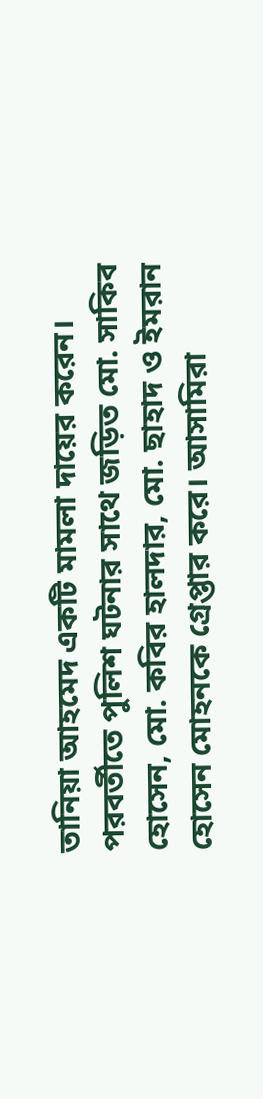তানিয়া আহমেদ একটি মামলা দায়ের করেন। পরবর্তীতে পুলিশ ঘটনার সাথে জড়িত মো. সাকিব হোসেন, মো. কবির হালদার, মো. ছাহাদ ও ইমরান হোসেন মোহনকে গ্রেপ্তার করে। আসামিরা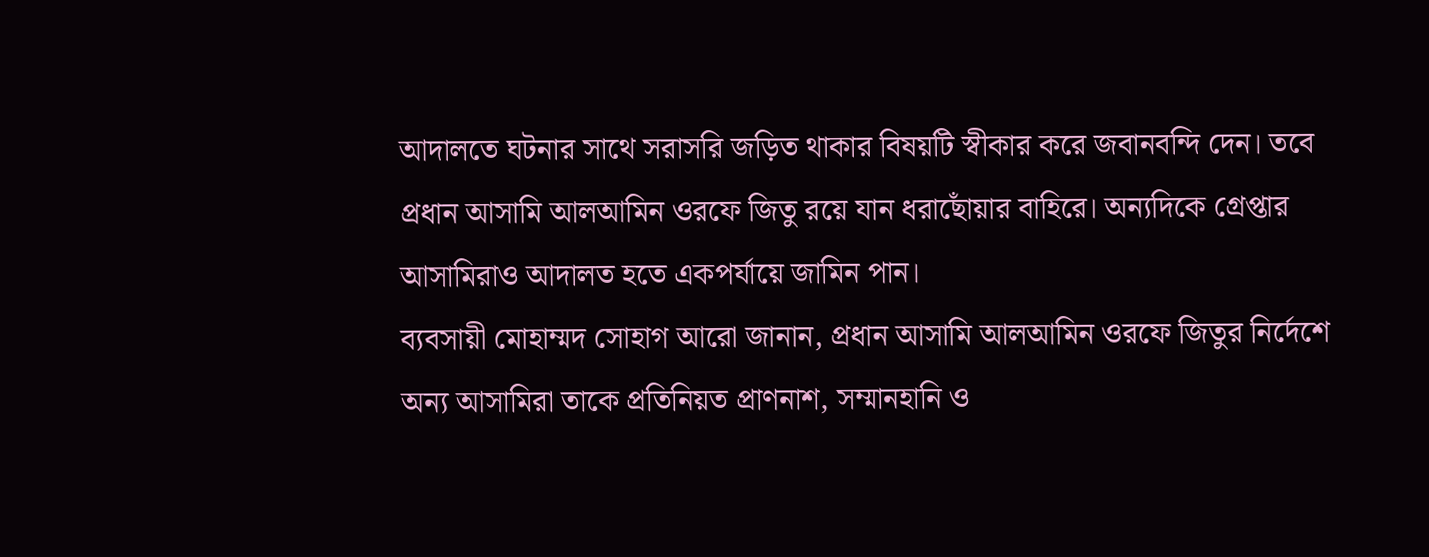আদালতে ঘটনার সাথে সরাসরি জড়িত থাকার বিষয়টি স্বীকার করে জবানবন্দি দেন। তবে প্রধান আসামি আলআমিন ওরফে জিতু রয়ে যান ধরাছোঁয়ার বাহিরে। অন্যদিকে গ্রেপ্তার আসামিরাও আদালত হতে একপর্যায়ে জামিন পান।
ব্যবসায়ী মোহাম্মদ সোহাগ আরো জানান, প্রধান আসামি আলআমিন ওরফে জিতুর নির্দেশে অন্য আসামিরা তাকে প্রতিনিয়ত প্রাণনাশ, সম্মানহানি ও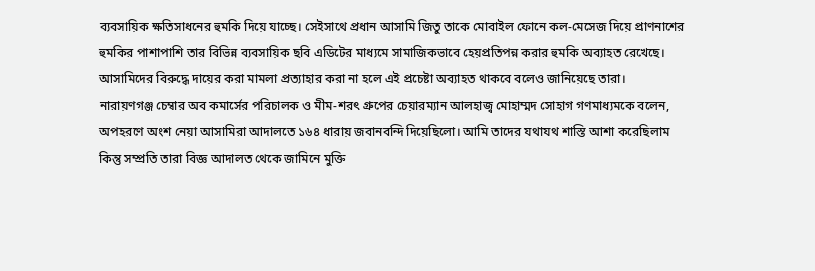ব্যবসায়িক ক্ষতিসাধনের হুমকি দিয়ে যাচ্ছে। সেইসাথে প্রধান আসামি জিতু তাকে মোবাইল ফোনে কল-মেসেজ দিয়ে প্রাণনাশের হুমকির পাশাপাশি তার বিভিন্ন ব্যবসায়িক ছবি এডিটের মাধ্যমে সামাজিকভাবে হেয়প্রতিপন্ন করার হুমকি অব্যাহত রেখেছে। আসামিদের বিরুদ্ধে দায়ের করা মামলা প্রত্যাহার করা না হলে এই প্রচেষ্টা অব্যাহত থাকবে বলেও জানিয়েছে তারা।
নারায়ণগঞ্জ চেম্বার অব কমার্সের পরিচালক ও মীম-শরৎ গ্রুপের চেয়ারম্যান আলহাজ্ব মোহাম্মদ সোহাগ গণমাধ্যমকে বলেন, অপহরণে অংশ নেয়া আসামিরা আদালতে ১৬৪ ধারায় জবানবন্দি দিয়েছিলো। আমি তাদের যথাযথ শাস্তি আশা করেছিলাম কিন্তু সম্প্রতি তারা বিজ্ঞ আদালত থেকে জামিনে মুক্তি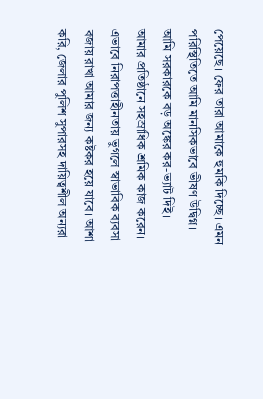পেয়েছে। ফের তারা আমাকে হুমকি দিচ্ছে। এমন পরিস্থিতিতে আমি মানসিকভাবে ভীষণ উদ্বিগ্ন। আমি সরকারকে বড় অঙ্কের কর-ভ্যাট দিই। আমার প্রতিষ্ঠানে সহস্রাধিক শ্রমিক কাজ করেন। এভাবে নিরাপত্তাহীনতায় ভুগলে স্বাভাবিক ব্যবসা বজায় রাখা আমার জন্য কষ্টকর হয়ে যাবে। আশা করি, জেলার পুলিশ সুপারসহ দায়িত্বশীল অন্যরা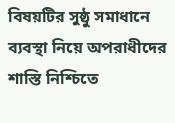বিষয়টির সুষ্ঠু সমাধানে ব্যবস্থা নিয়ে অপরাধীদের শাস্তি নিশ্চিতে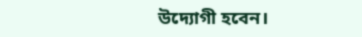উদ্যোগী হবেন।